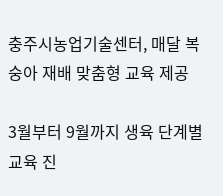충주시농업기술센터, 매달 복숭아 재배 맞춤형 교육 제공

3월부터 9월까지 생육 단계별 교육 진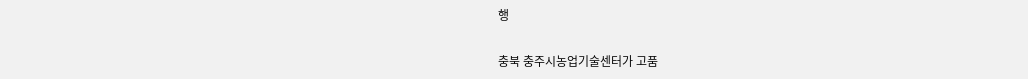행

충북 충주시농업기술센터가 고품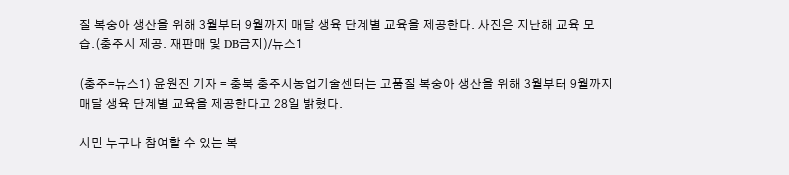질 복숭아 생산을 위해 3월부터 9월까지 매달 생육 단계별 교육을 제공한다. 사진은 지난해 교육 모습.(충주시 제공. 재판매 및 DB금지)/뉴스1

(충주=뉴스1) 윤원진 기자 = 충북 충주시농업기술센터는 고품질 복숭아 생산을 위해 3월부터 9월까지 매달 생육 단계별 교육을 제공한다고 28일 밝혔다.

시민 누구나 참여할 수 있는 복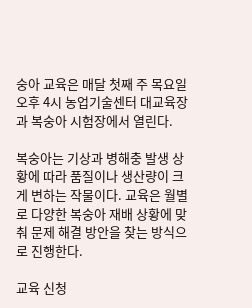숭아 교육은 매달 첫째 주 목요일 오후 4시 농업기술센터 대교육장과 복숭아 시험장에서 열린다.

복숭아는 기상과 병해충 발생 상황에 따라 품질이나 생산량이 크게 변하는 작물이다. 교육은 월별로 다양한 복숭아 재배 상황에 맞춰 문제 해결 방안을 찾는 방식으로 진행한다.

교육 신청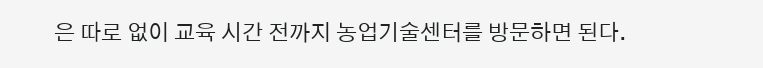은 따로 없이 교육 시간 전까지 농업기술센터를 방문하면 된다.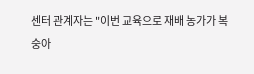센터 관계자는 "이번 교육으로 재배 농가가 복숭아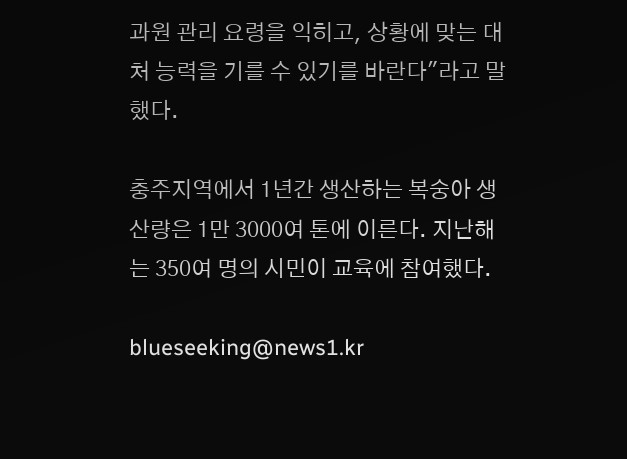과원 관리 요령을 익히고, 상황에 맞는 대처 능력을 기를 수 있기를 바란다"라고 말했다.

충주지역에서 1년간 생산하는 복숭아 생산량은 1만 3000여 톤에 이른다. 지난해는 350여 명의 시민이 교육에 참여했다.

blueseeking@news1.kr